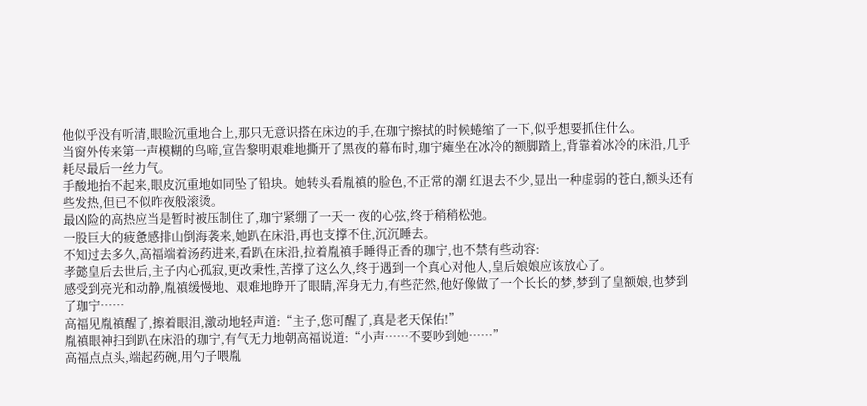他似乎没有听清,眼睑沉重地合上,那只无意识搭在床边的手,在珈宁擦拭的时候蜷缩了一下,似乎想要抓住什么。
当窗外传来第一声模糊的鸟啼,宣告黎明艰难地撕开了黑夜的幕布时,珈宁瘫坐在冰冷的额脚踏上,背靠着冰冷的床沿,几乎耗尽最后一丝力气。
手酸地抬不起来,眼皮沉重地如同坠了铅块。她转头看胤禛的脸色,不正常的潮 红退去不少,显出一种虚弱的苍白,额头还有些发热,但已不似昨夜般滚烫。
最凶险的高热应当是暂时被压制住了,珈宁紧绷了一天一 夜的心弦,终于稍稍松弛。
一股巨大的疲惫感排山倒海袭来,她趴在床沿,再也支撑不住,沉沉睡去。
不知过去多久,高福端着汤药进来,看趴在床沿,拉着胤禛手睡得正香的珈宁,也不禁有些动容:
孝懿皇后去世后,主子内心孤寂,更改秉性,苦撑了这么久,终于遇到一个真心对他人,皇后娘娘应该放心了。
感受到亮光和动静,胤禛缓慢地、艰难地睁开了眼睛,浑身无力,有些茫然,他好像做了一个长长的梦,梦到了皇额娘,也梦到了珈宁……
高福见胤禛醒了,擦着眼泪,激动地轻声道:“主子,您可醒了,真是老天保佑!”
胤禛眼神扫到趴在床沿的珈宁,有气无力地朝高福说道:“小声……不要吵到她……”
高福点点头,端起药碗,用勺子喂胤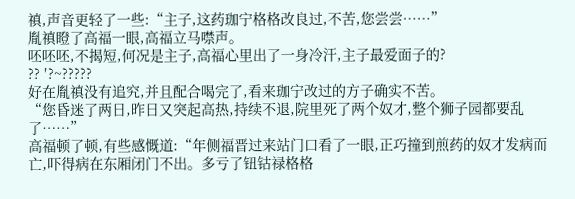禛,声音更轻了一些:“主子,这药珈宁格格改良过,不苦,您尝尝……”
胤禛瞪了高福一眼,高福立马噤声。
呸呸呸,不揭短,何况是主子,高福心里出了一身冷汗,主子最爱面子的?
?? ′?~?????
好在胤禛没有追究,并且配合喝完了,看来珈宁改过的方子确实不苦。
“您昏迷了两日,昨日又突起高热,持续不退,院里死了两个奴才,整个狮子园都要乱了……”
高福顿了顿,有些感慨道:“年侧福晋过来站门口看了一眼,正巧撞到煎药的奴才发病而亡,吓得病在东厢闭门不出。多亏了钮钴禄格格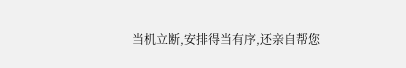当机立断,安排得当有序,还亲自帮您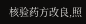核验药方改良,照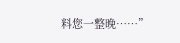料您一整晚……”